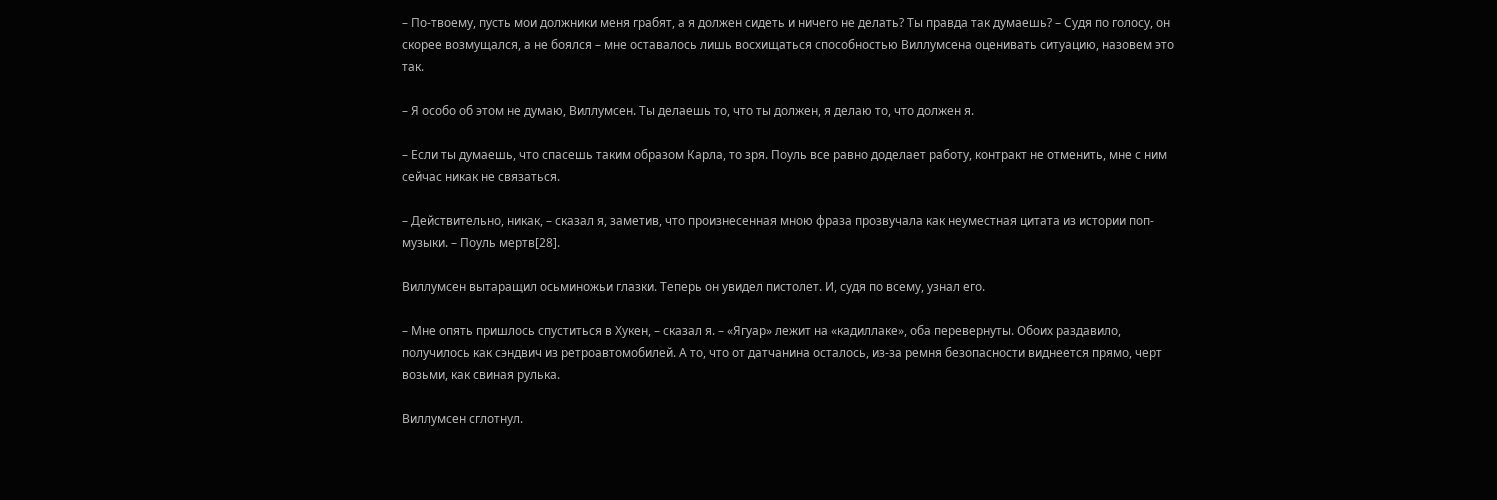– По-твоему, пусть мои должники меня грабят, а я должен сидеть и ничего не делать? Ты правда так думаешь? – Судя по голосу, он скорее возмущался, а не боялся – мне оставалось лишь восхищаться способностью Виллумсена оценивать ситуацию, назовем это так.

– Я особо об этом не думаю, Виллумсен. Ты делаешь то, что ты должен, я делаю то, что должен я.

– Если ты думаешь, что спасешь таким образом Карла, то зря. Поуль все равно доделает работу, контракт не отменить, мне с ним сейчас никак не связаться.

– Действительно, никак, – сказал я, заметив, что произнесенная мною фраза прозвучала как неуместная цитата из истории поп-музыки. – Поуль мертв[28].

Виллумсен вытаращил осьминожьи глазки. Теперь он увидел пистолет. И, судя по всему, узнал его.

– Мне опять пришлось спуститься в Хукен, – сказал я. – «Ягуар» лежит на «кадиллаке», оба перевернуты. Обоих раздавило, получилось как сэндвич из ретроавтомобилей. А то, что от датчанина осталось, из-за ремня безопасности виднеется прямо, черт возьми, как свиная рулька.

Виллумсен сглотнул.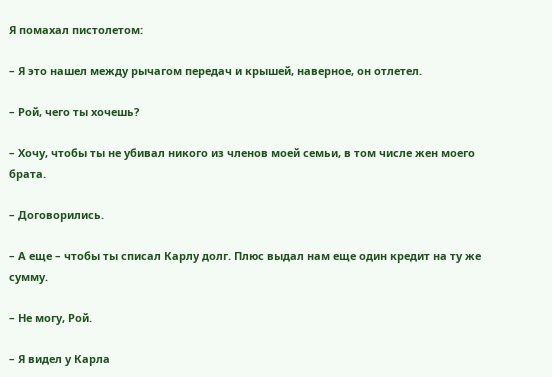Я помахал пистолетом:

– Я это нашел между рычагом передач и крышей, наверное, он отлетел.

– Рой, чего ты хочешь?

– Хочу, чтобы ты не убивал никого из членов моей семьи, в том числе жен моего брата.

– Договорились.

– А еще – чтобы ты списал Карлу долг. Плюс выдал нам еще один кредит на ту же сумму.

– Не могу, Рой.

– Я видел у Карла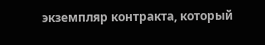экземпляр контракта, который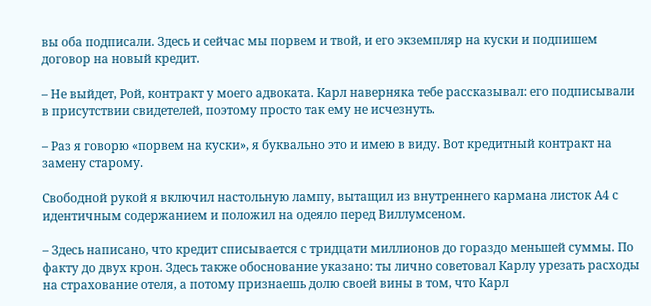вы оба подписали. Здесь и сейчас мы порвем и твой, и его экземпляр на куски и подпишем договор на новый кредит.

– Не выйдет, Рой, контракт у моего адвоката. Карл наверняка тебе рассказывал: его подписывали в присутствии свидетелей, поэтому просто так ему не исчезнуть.

– Раз я говорю «порвем на куски», я буквально это и имею в виду. Вот кредитный контракт на замену старому.

Свободной рукой я включил настольную лампу, вытащил из внутреннего кармана листок А4 с идентичным содержанием и положил на одеяло перед Виллумсеном.

– Здесь написано, что кредит списывается с тридцати миллионов до гораздо меньшей суммы. По факту до двух крон. Здесь также обоснование указано: ты лично советовал Карлу урезать расходы на страхование отеля, а потому признаешь долю своей вины в том, что Карл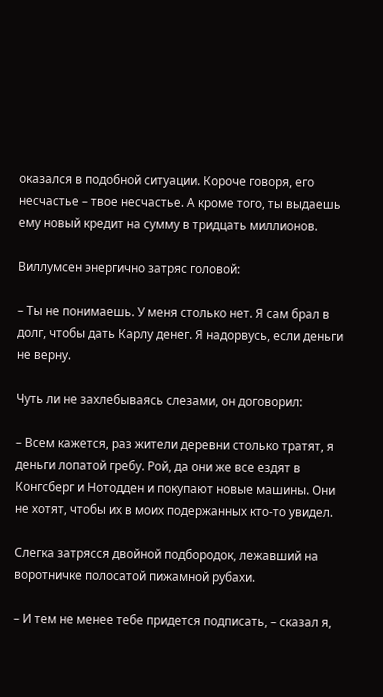оказался в подобной ситуации. Короче говоря, его несчастье – твое несчастье. А кроме того, ты выдаешь ему новый кредит на сумму в тридцать миллионов.

Виллумсен энергично затряс головой:

– Ты не понимаешь. У меня столько нет. Я сам брал в долг, чтобы дать Карлу денег. Я надорвусь, если деньги не верну.

Чуть ли не захлебываясь слезами, он договорил:

– Всем кажется, раз жители деревни столько тратят, я деньги лопатой гребу. Рой, да они же все ездят в Конгсберг и Нотодден и покупают новые машины. Они не хотят, чтобы их в моих подержанных кто-то увидел.

Слегка затрясся двойной подбородок, лежавший на воротничке полосатой пижамной рубахи.

– И тем не менее тебе придется подписать, – сказал я,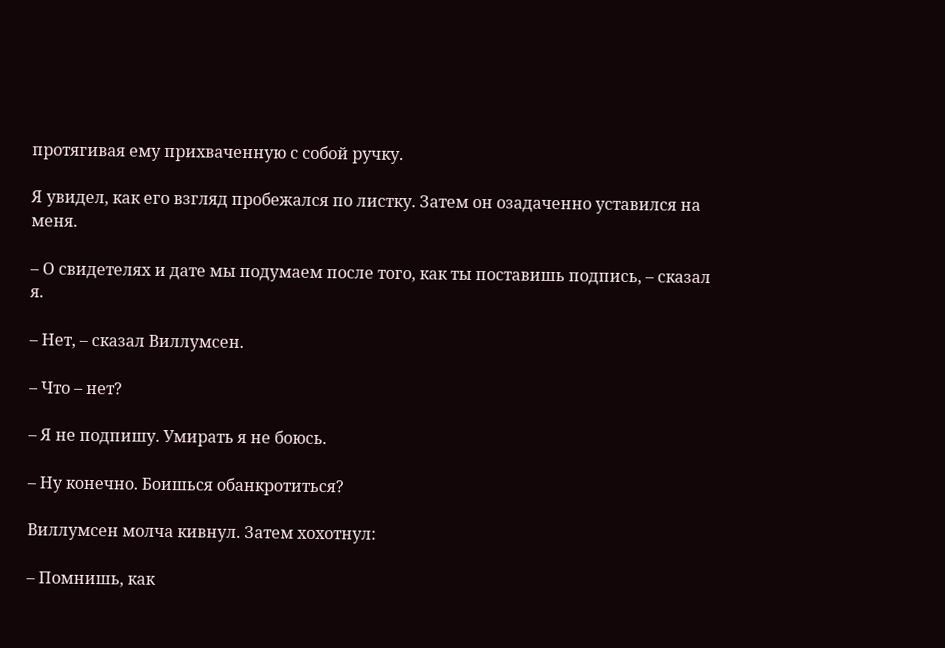протягивая ему прихваченную с собой ручку.

Я увидел, как его взгляд пробежался по листку. Затем он озадаченно уставился на меня.

– О свидетелях и дате мы подумаем после того, как ты поставишь подпись, – сказал я.

– Нет, – сказал Виллумсен.

– Что – нет?

– Я не подпишу. Умирать я не боюсь.

– Ну конечно. Боишься обанкротиться?

Виллумсен молча кивнул. Затем хохотнул:

– Помнишь, как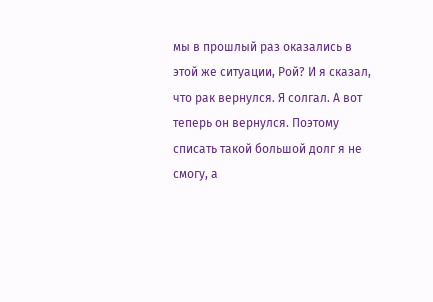мы в прошлый раз оказались в этой же ситуации, Рой? И я сказал, что рак вернулся. Я солгал. А вот теперь он вернулся. Поэтому списать такой большой долг я не смогу, а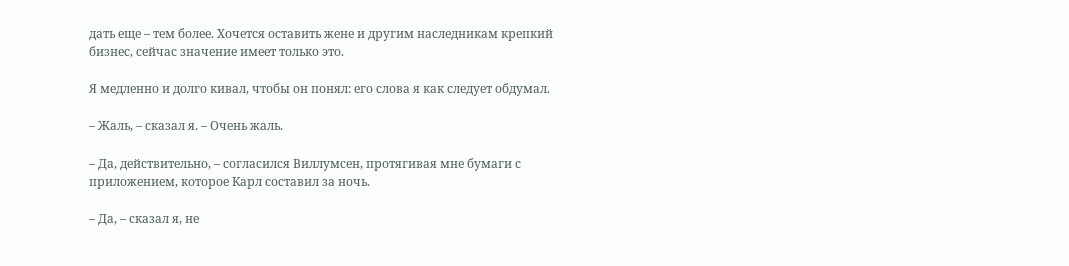дать еще – тем более. Хочется оставить жене и другим наследникам крепкий бизнес, сейчас значение имеет только это.

Я медленно и долго кивал, чтобы он понял: его слова я как следует обдумал.

– Жаль, – сказал я. – Очень жаль.

– Да, действительно, – согласился Виллумсен, протягивая мне бумаги с приложением, которое Карл составил за ночь.

– Да, – сказал я, не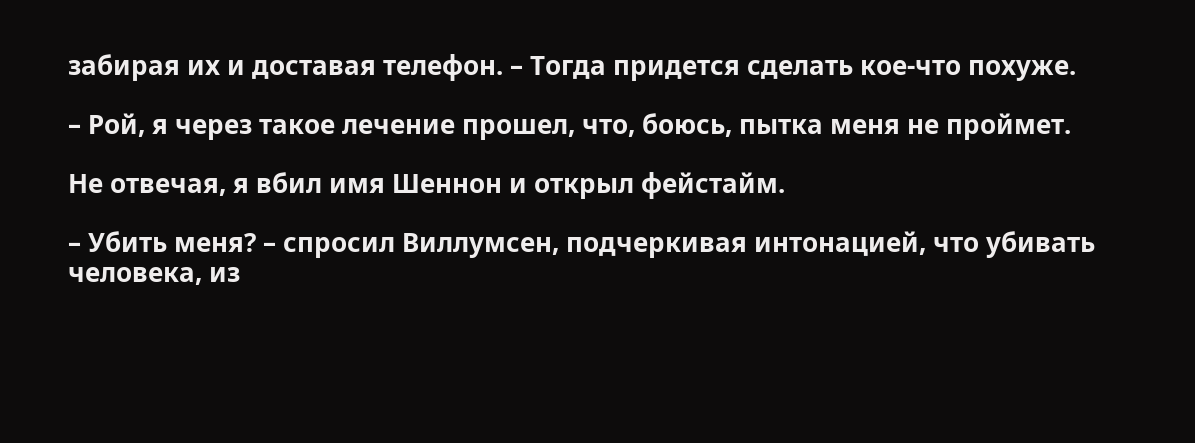забирая их и доставая телефон. – Тогда придется сделать кое-что похуже.

– Рой, я через такое лечение прошел, что, боюсь, пытка меня не проймет.

Не отвечая, я вбил имя Шеннон и открыл фейстайм.

– Убить меня? – спросил Виллумсен, подчеркивая интонацией, что убивать человека, из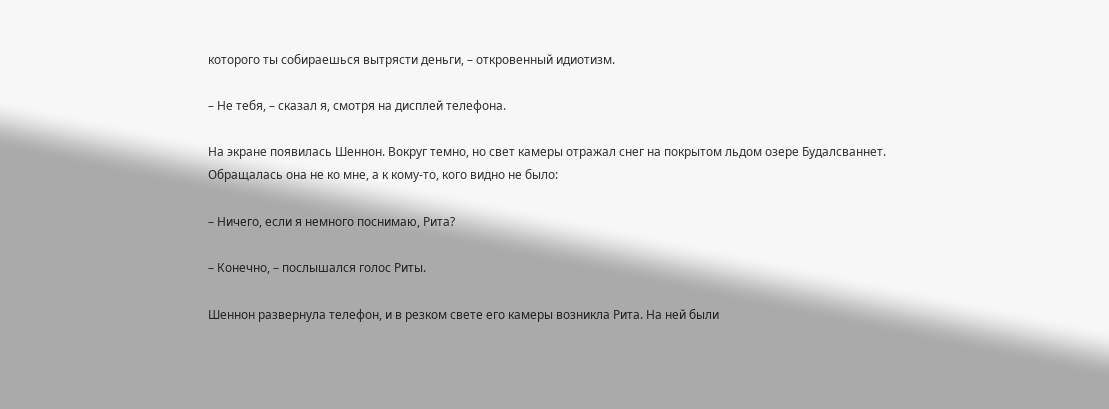которого ты собираешься вытрясти деньги, – откровенный идиотизм.

– Не тебя, – сказал я, смотря на дисплей телефона.

На экране появилась Шеннон. Вокруг темно, но свет камеры отражал снег на покрытом льдом озере Будалсваннет. Обращалась она не ко мне, а к кому-то, кого видно не было:

– Ничего, если я немного поснимаю, Рита?

– Конечно, – послышался голос Риты.

Шеннон развернула телефон, и в резком свете его камеры возникла Рита. На ней были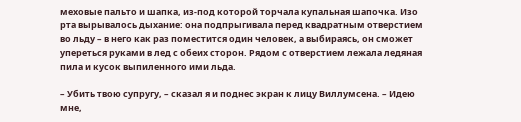меховые пальто и шапка, из-под которой торчала купальная шапочка. Изо рта вырывалось дыхание: она подпрыгивала перед квадратным отверстием во льду – в него как раз поместится один человек, а выбираясь, он сможет упереться руками в лед с обеих сторон. Рядом с отверстием лежала ледяная пила и кусок выпиленного ими льда.

– Убить твою супругу, – сказал я и поднес экран к лицу Виллумсена. – Идею мне,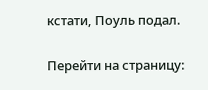кстати, Поуль подал.

Перейти на страницу: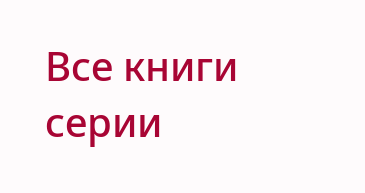Все книги серии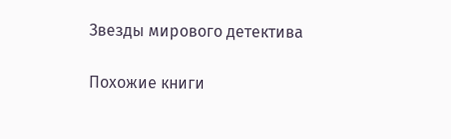Звезды мирового детектива

Похожие книги